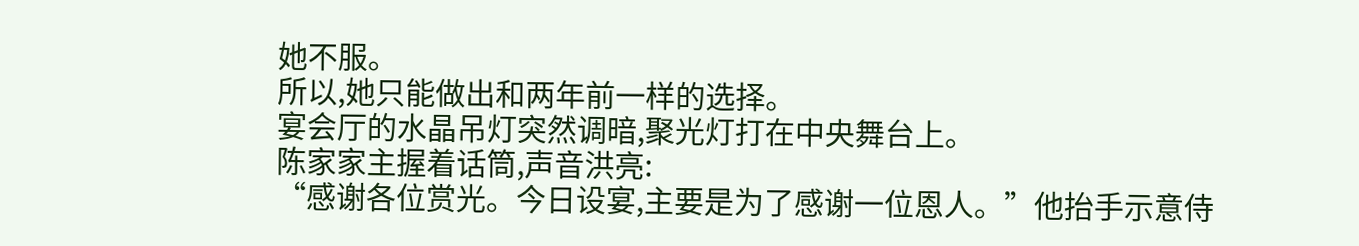她不服。
所以,她只能做出和两年前一样的选择。
宴会厅的水晶吊灯突然调暗,聚光灯打在中央舞台上。
陈家家主握着话筒,声音洪亮:
“感谢各位赏光。今日设宴,主要是为了感谢一位恩人。”他抬手示意侍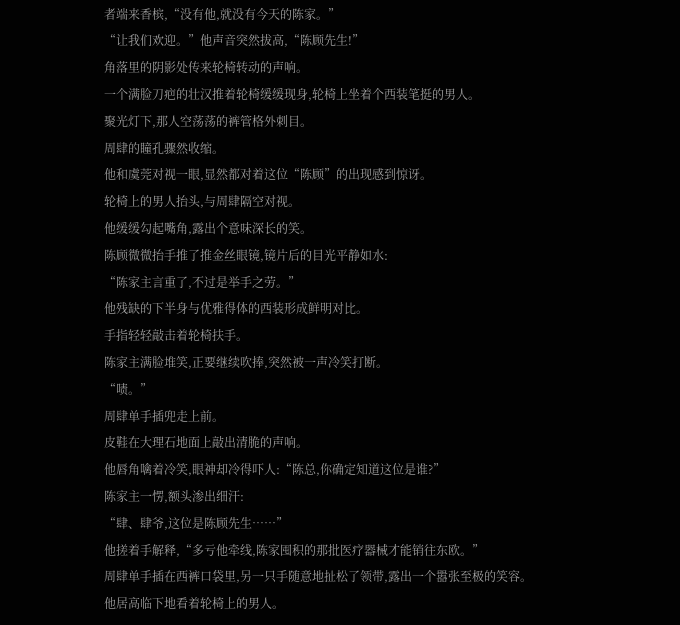者端来香槟,“没有他,就没有今天的陈家。”
“让我们欢迎。”他声音突然拔高,“陈顾先生!”
角落里的阴影处传来轮椅转动的声响。
一个满脸刀疤的壮汉推着轮椅缓缓现身,轮椅上坐着个西装笔挺的男人。
聚光灯下,那人空荡荡的裤管格外刺目。
周肆的瞳孔骤然收缩。
他和虞莞对视一眼,显然都对着这位“陈顾”的出现感到惊讶。
轮椅上的男人抬头,与周肆隔空对视。
他缓缓勾起嘴角,露出个意味深长的笑。
陈顾微微抬手推了推金丝眼镜,镜片后的目光平静如水:
“陈家主言重了,不过是举手之劳。”
他残缺的下半身与优雅得体的西装形成鲜明对比。
手指轻轻敲击着轮椅扶手。
陈家主满脸堆笑,正要继续吹捧,突然被一声冷笑打断。
“啧。”
周肆单手插兜走上前。
皮鞋在大理石地面上敲出清脆的声响。
他唇角噙着冷笑,眼神却冷得吓人:“陈总,你确定知道这位是谁?”
陈家主一愣,额头渗出细汗:
“肆、肆爷,这位是陈顾先生……”
他搓着手解释,“多亏他牵线,陈家囤积的那批医疗器械才能销往东欧。”
周肆单手插在西裤口袋里,另一只手随意地扯松了领带,露出一个嚣张至极的笑容。
他居高临下地看着轮椅上的男人。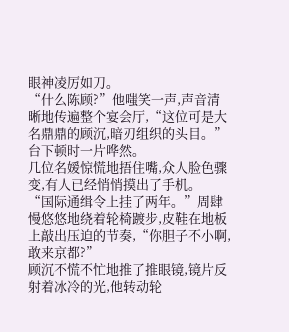眼神凌厉如刀。
“什么陈顾?”他嗤笑一声,声音清晰地传遍整个宴会厅,“这位可是大名鼎鼎的顾沉,暗刃组织的头目。”
台下顿时一片哗然。
几位名媛惊慌地捂住嘴,众人脸色骤变,有人已经悄悄摸出了手机。
“国际通缉令上挂了两年。”周肆慢悠悠地绕着轮椅踱步,皮鞋在地板上敲出压迫的节奏,“你胆子不小啊,敢来京都?”
顾沉不慌不忙地推了推眼镜,镜片反射着冰冷的光,他转动轮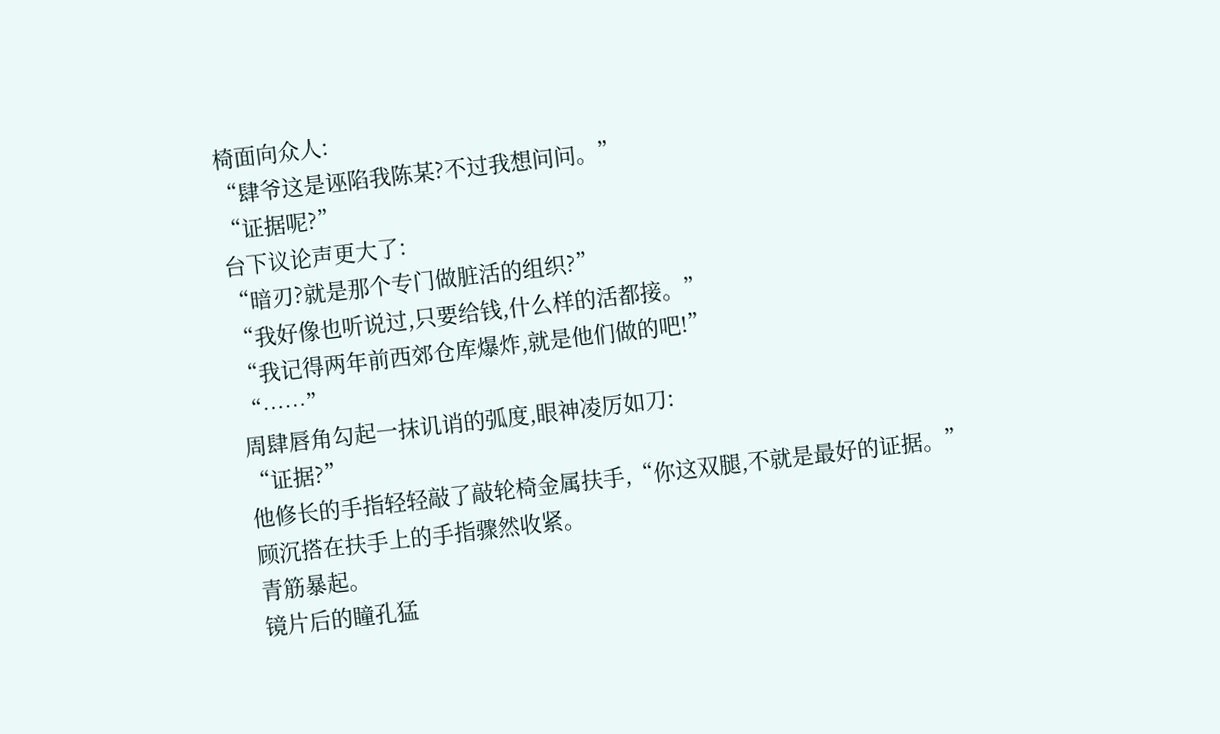椅面向众人:
“肆爷这是诬陷我陈某?不过我想问问。”
“证据呢?”
台下议论声更大了:
“暗刃?就是那个专门做脏活的组织?”
“我好像也听说过,只要给钱,什么样的活都接。”
“我记得两年前西郊仓库爆炸,就是他们做的吧!”
“……”
周肆唇角勾起一抹讥诮的弧度,眼神凌厉如刀:
“证据?”
他修长的手指轻轻敲了敲轮椅金属扶手,“你这双腿,不就是最好的证据。”
顾沉搭在扶手上的手指骤然收紧。
青筋暴起。
镜片后的瞳孔猛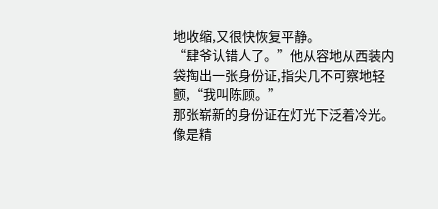地收缩,又很快恢复平静。
“肆爷认错人了。”他从容地从西装内袋掏出一张身份证,指尖几不可察地轻颤,“我叫陈顾。”
那张崭新的身份证在灯光下泛着冷光。
像是精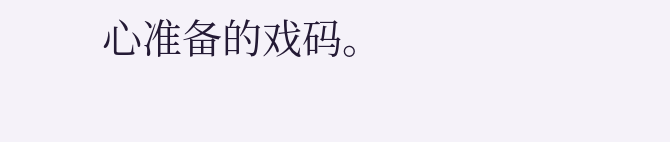心准备的戏码。